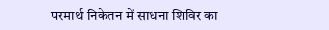परमार्थ निकेतन में साधना शिविर का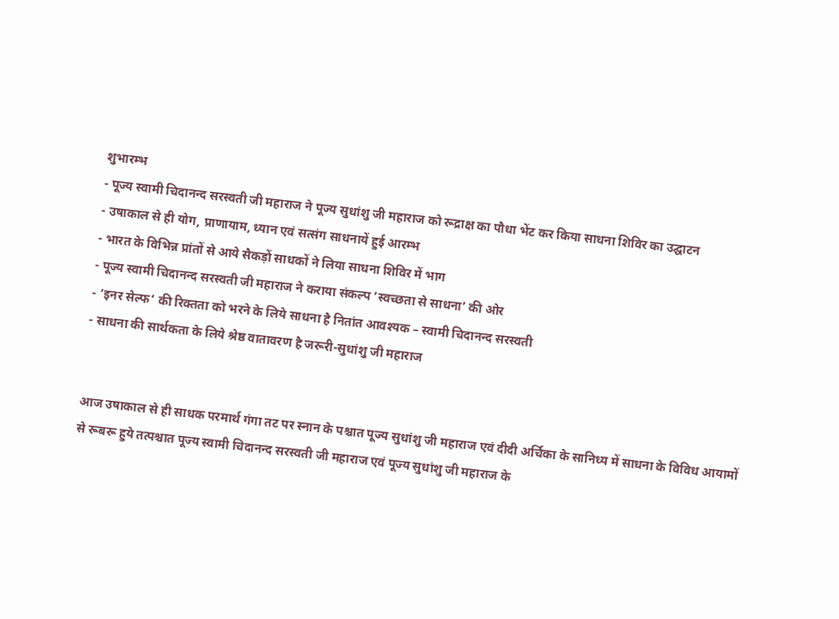शुभारम्भ
- पूज्य स्वामी चिदानन्द सरस्वती जी महाराज ने पूज्य सुधांशु जी महाराज को रूद्राक्ष का पौधा भेंट कर किया साधना शिविर का उद्घाटन
- उषाकाल से ही योग, प्राणायाम, ध्यान एवं सत्संग साधनायें हुई आरम्भ
- भारत के विभिन्न प्रांतों से आये सैकड़ों साधकों ने लिया साधना शिविर में भाग
- पूज्य स्वामी चिदानन्द सरस्वती जी महाराज ने कराया संकल्प ’स्वच्छता से साधना’ की ओर
- ’इनर सेल्फ’ की रिक्तता को भरने के लिये साधना है नितांत आवश्यक – स्वामी चिदानन्द सरस्वती
- साधना की सार्थकता के लिये श्रेष्ठ वातावरण है जरूरी-सुधांशु जी महाराज


आज उषाकाल से ही साधक परमार्थ गंगा तट पर स्नान के पश्चात पूज्य सुधांशु जी महाराज एवं दीदी अर्चिका के सानिध्य में साधना के विविध आयामों से रूबरू हुये तत्पश्चात पूज्य स्वामी चिदानन्द सरस्वती जी महाराज एवं पूज्य सुधांशु जी महाराज के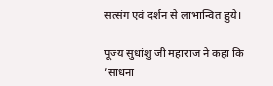सत्संग एवं दर्शन से लाभान्वित हुये।

पूज्य सुधांशु जी महाराज ने कहा कि ’साधना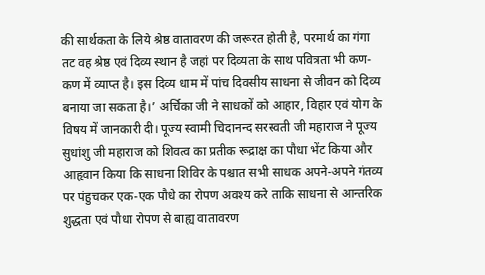की सार्थकता के लिये श्रेष्ठ वातावरण की जरूरत होती है, परमार्थ का गंगा तट वह श्रेष्ठ एवं दिव्य स्थान है जहां पर दिव्यता के साथ पवित्रता भी कण-कण में व्याप्त है। इस दिव्य धाम में पांच दिवसीय साधना से जीवन को दिव्य बनाया जा सकता है।’ अर्चिका जी ने साधकों को आहार, विहार एवं योग के विषय में जानकारी दी। पूज्य स्वामी चिदानन्द सरस्वती जी महाराज ने पूज्य सुधांशु जी महाराज को शिवत्व का प्रतीक रूद्राक्ष का पौधा भेंट किया और आहृवान किया कि साधना शिविर के पश्चात सभी साधक अपने-अपने गंतव्य पर पंहुचकर एक-एक पौधे का रोपण अवश्य करे ताकि साधना से आन्तरिक शुद्धता एवं पौधा रोपण से बाह्य वातावरण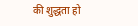की शुद्धता हो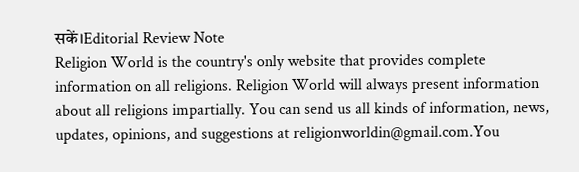सकें।Editorial Review Note
Religion World is the country's only website that provides complete information on all religions. Religion World will always present information about all religions impartially. You can send us all kinds of information, news, updates, opinions, and suggestions at religionworldin@gmail.com.You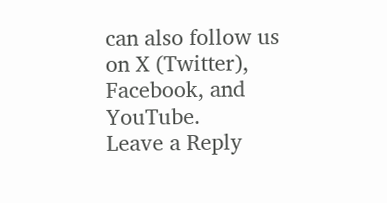can also follow us on X (Twitter), Facebook, and YouTube.
Leave a Reply